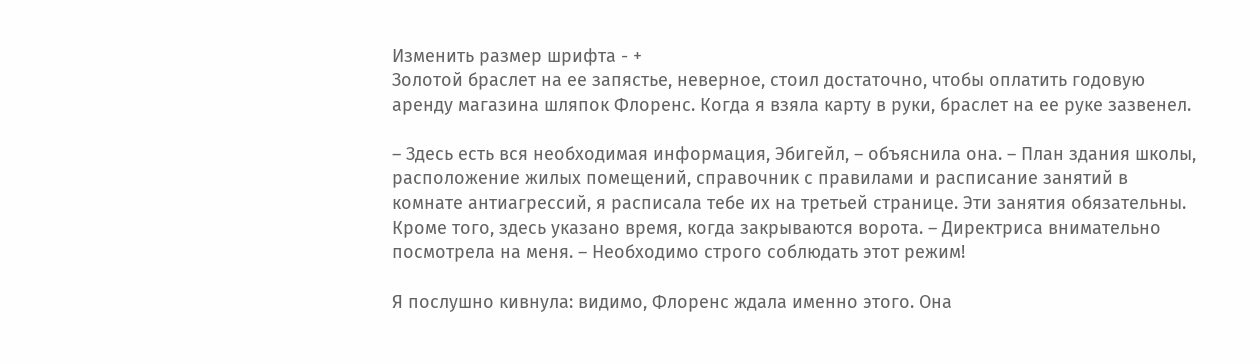Изменить размер шрифта - +
Золотой браслет на ее запястье, неверное, стоил достаточно, чтобы оплатить годовую аренду магазина шляпок Флоренс. Когда я взяла карту в руки, браслет на ее руке зазвенел.

– Здесь есть вся необходимая информация, Эбигейл, – объяснила она. – План здания школы, расположение жилых помещений, справочник с правилами и расписание занятий в комнате антиагрессий, я расписала тебе их на третьей странице. Эти занятия обязательны. Кроме того, здесь указано время, когда закрываются ворота. – Директриса внимательно посмотрела на меня. – Необходимо строго соблюдать этот режим!

Я послушно кивнула: видимо, Флоренс ждала именно этого. Она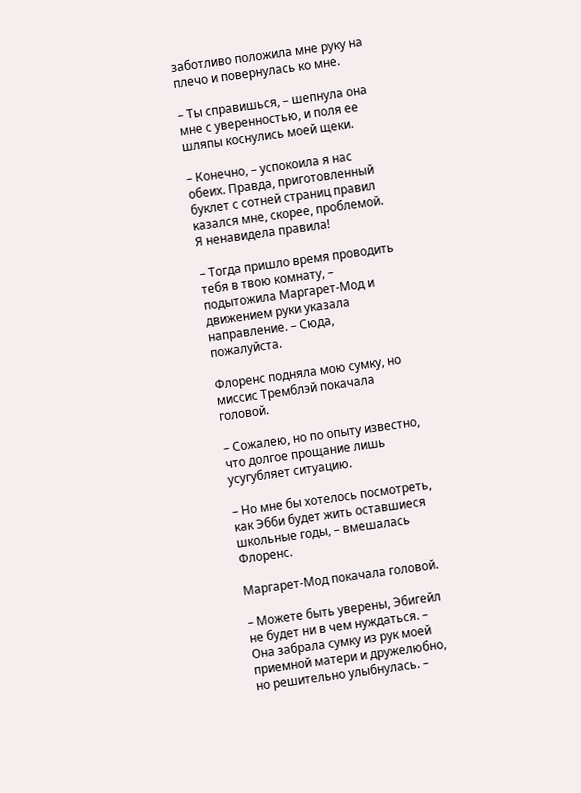заботливо положила мне руку на плечо и повернулась ко мне.

– Ты справишься, – шепнула она мне с уверенностью, и поля ее шляпы коснулись моей щеки.

– Конечно, – успокоила я нас обеих. Правда, приготовленный буклет с сотней страниц правил казался мне, скорее, проблемой. Я ненавидела правила!

– Тогда пришло время проводить тебя в твою комнату, – подытожила Маргарет-Мод и движением руки указала направление. – Сюда, пожалуйста.

Флоренс подняла мою сумку, но миссис Тремблэй покачала головой.

– Сожалею, но по опыту известно, что долгое прощание лишь усугубляет ситуацию.

– Но мне бы хотелось посмотреть, как Эбби будет жить оставшиеся школьные годы, – вмешалась Флоренс.

Маргарет-Мод покачала головой.

– Можете быть уверены, Эбигейл не будет ни в чем нуждаться. – Она забрала сумку из рук моей приемной матери и дружелюбно, но решительно улыбнулась. –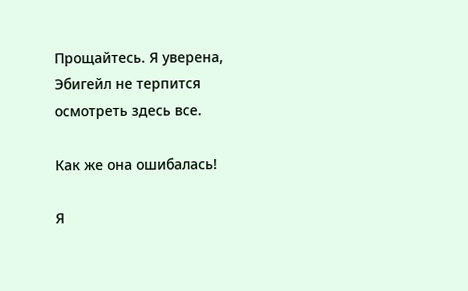Прощайтесь. Я уверена, Эбигейл не терпится осмотреть здесь все.

Как же она ошибалась!

Я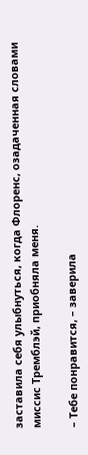заставила себя улыбнуться, когда Флоренс, озадаченная словами миссис Тремблэй, приобняла меня.

– Тебе понравится, – заверила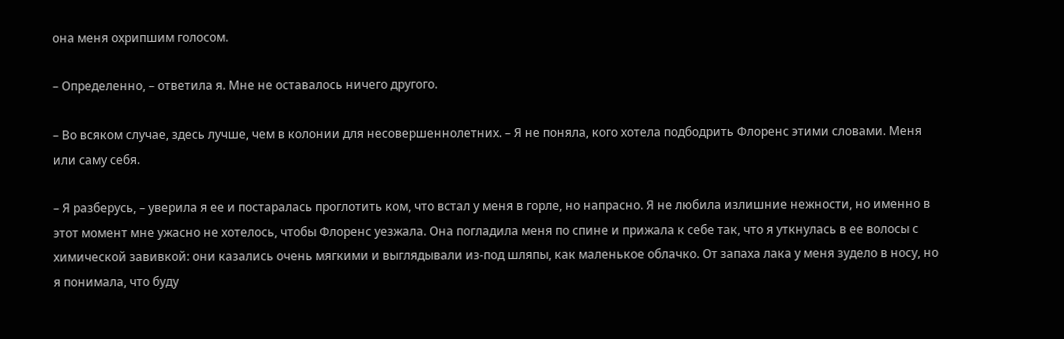она меня охрипшим голосом.

– Определенно, – ответила я. Мне не оставалось ничего другого.

– Во всяком случае, здесь лучше, чем в колонии для несовершеннолетних. – Я не поняла, кого хотела подбодрить Флоренс этими словами. Меня или саму себя.

– Я разберусь, – уверила я ее и постаралась проглотить ком, что встал у меня в горле, но напрасно. Я не любила излишние нежности, но именно в этот момент мне ужасно не хотелось, чтобы Флоренс уезжала. Она погладила меня по спине и прижала к себе так, что я уткнулась в ее волосы с химической завивкой: они казались очень мягкими и выглядывали из-под шляпы, как маленькое облачко. От запаха лака у меня зудело в носу, но я понимала, что буду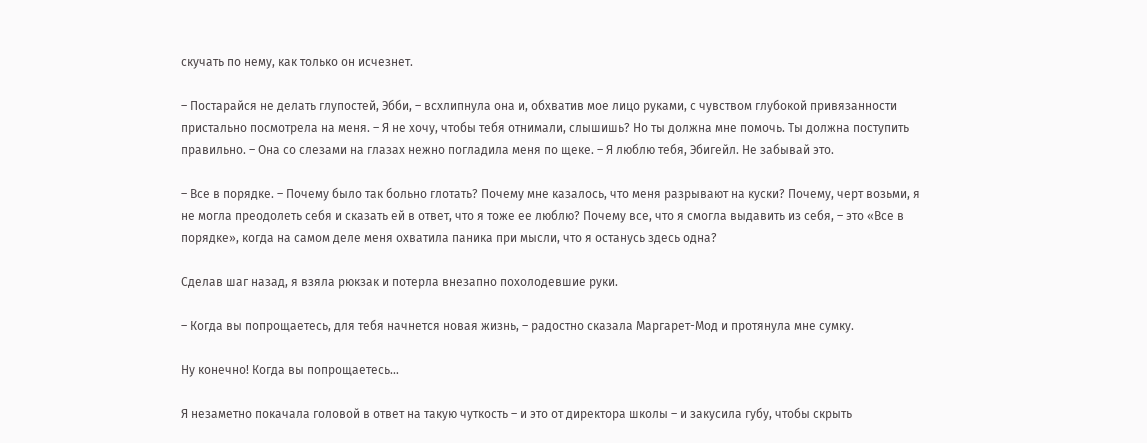скучать по нему, как только он исчезнет.

– Постарайся не делать глупостей, Эбби, – всхлипнула она и, обхватив мое лицо руками, с чувством глубокой привязанности пристально посмотрела на меня. – Я не хочу, чтобы тебя отнимали, слышишь? Но ты должна мне помочь. Ты должна поступить правильно. – Она со слезами на глазах нежно погладила меня по щеке. – Я люблю тебя, Эбигейл. Не забывай это.

– Все в порядке. – Почему было так больно глотать? Почему мне казалось, что меня разрывают на куски? Почему, черт возьми, я не могла преодолеть себя и сказать ей в ответ, что я тоже ее люблю? Почему все, что я смогла выдавить из себя, – это «Все в порядке», когда на самом деле меня охватила паника при мысли, что я останусь здесь одна?

Сделав шаг назад, я взяла рюкзак и потерла внезапно похолодевшие руки.

– Когда вы попрощаетесь, для тебя начнется новая жизнь, – радостно сказала Маргарет-Мод и протянула мне сумку.

Ну конечно! Когда вы попрощаетесь…

Я незаметно покачала головой в ответ на такую чуткость – и это от директора школы – и закусила губу, чтобы скрыть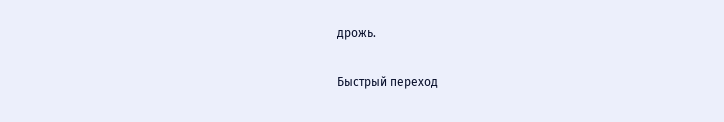дрожь.

Быстрый переход